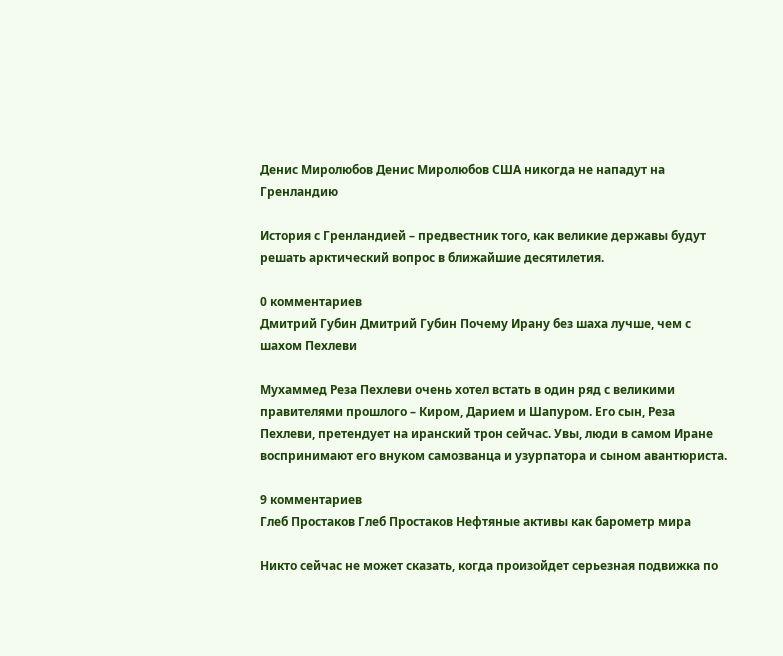Денис Миролюбов Денис Миролюбов США никогда не нападут на Гренландию

История с Гренландией – предвестник того, как великие державы будут решать арктический вопрос в ближайшие десятилетия.

0 комментариев
Дмитрий Губин Дмитрий Губин Почему Ирану без шаха лучше, чем с шахом Пехлеви

Мухаммед Реза Пехлеви очень хотел встать в один ряд с великими правителями прошлого – Киром, Дарием и Шапуром. Его сын, Реза Пехлеви, претендует на иранский трон сейчас. Увы, люди в самом Иране воспринимают его внуком самозванца и узурпатора и сыном авантюриста.

9 комментариев
Глеб Простаков Глеб Простаков Нефтяные активы как барометр мира

Никто сейчас не может сказать, когда произойдет серьезная подвижка по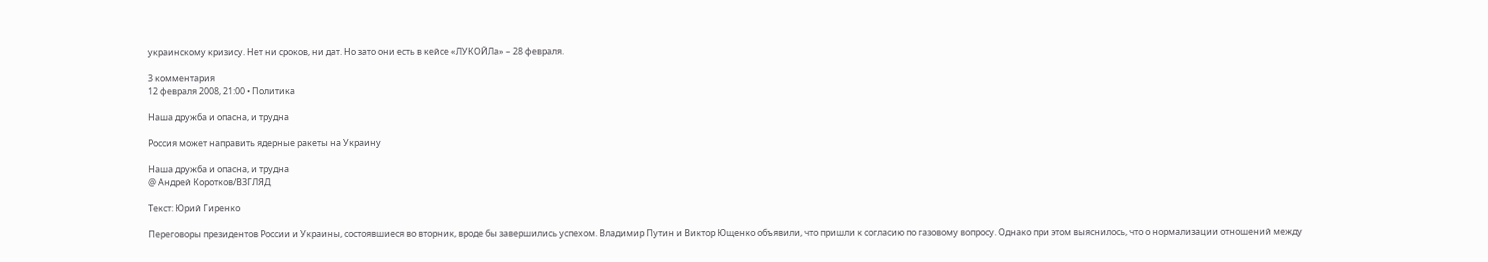украинскому кризису. Нет ни сроков, ни дат. Но зато они есть в кейсе «ЛУКОЙЛа» – 28 февраля.

3 комментария
12 февраля 2008, 21:00 • Политика

Наша дружба и опасна, и трудна

Россия может направить ядерные ракеты на Украину

Наша дружба и опасна, и трудна
@ Андрей Коротков/ВЗГЛЯД

Tекст: Юрий Гиренко

Переговоры президентов России и Украины, состоявшиеся во вторник, вроде бы завершились успехом. Владимир Путин и Виктор Ющенко объявили, что пришли к согласию по газовому вопросу. Однако при этом выяснилось, что о нормализации отношений между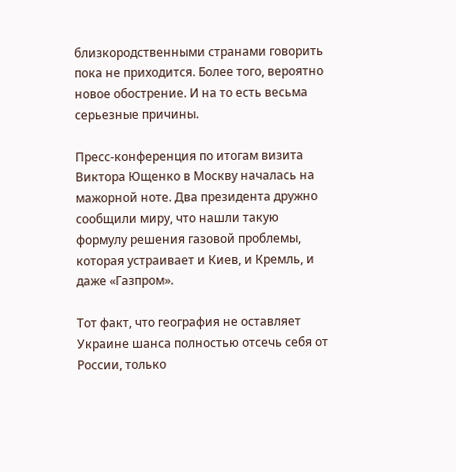близкородственными странами говорить пока не приходится. Более того, вероятно новое обострение. И на то есть весьма серьезные причины.

Пресс-конференция по итогам визита Виктора Ющенко в Москву началась на мажорной ноте. Два президента дружно сообщили миру, что нашли такую формулу решения газовой проблемы, которая устраивает и Киев, и Кремль, и даже «Газпром».

Тот факт, что география не оставляет Украине шанса полностью отсечь себя от России, только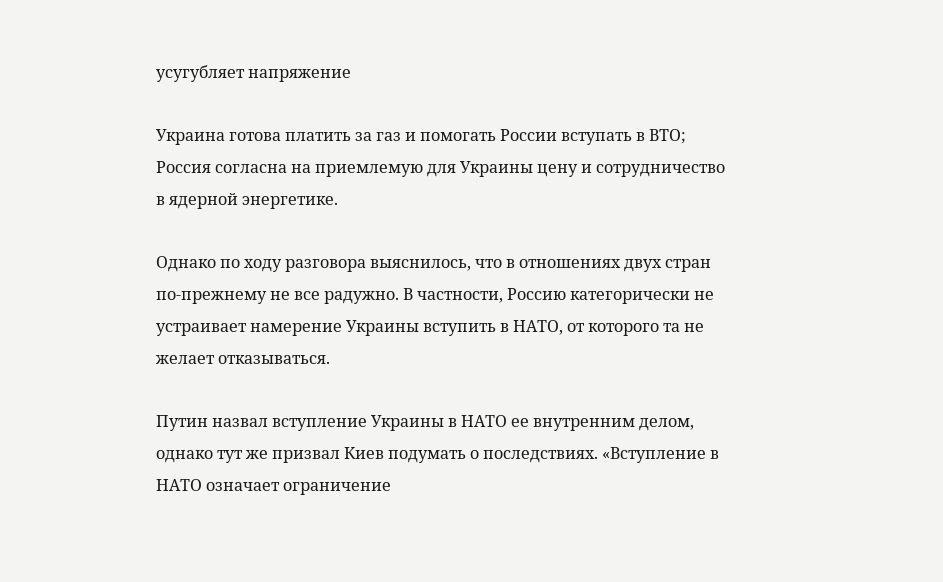усугубляет напряжение

Украина готова платить за газ и помогать России вступать в ВТО; Россия согласна на приемлемую для Украины цену и сотрудничество в ядерной энергетике.

Однако по ходу разговора выяснилось, что в отношениях двух стран по-прежнему не все радужно. В частности, Россию категорически не устраивает намерение Украины вступить в НАТО, от которого та не желает отказываться.

Путин назвал вступление Украины в НАТО ее внутренним делом, однако тут же призвал Киев подумать о последствиях. «Вступление в НАТО означает ограничение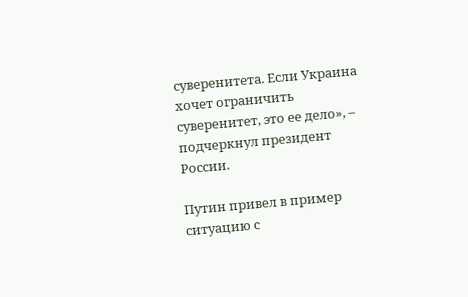суверенитета. Если Украина хочет ограничить суверенитет, это ее дело», – подчеркнул президент России.

Путин привел в пример ситуацию с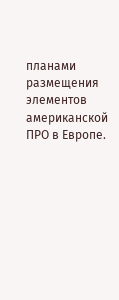планами размещения элементов американской ПРО в Европе.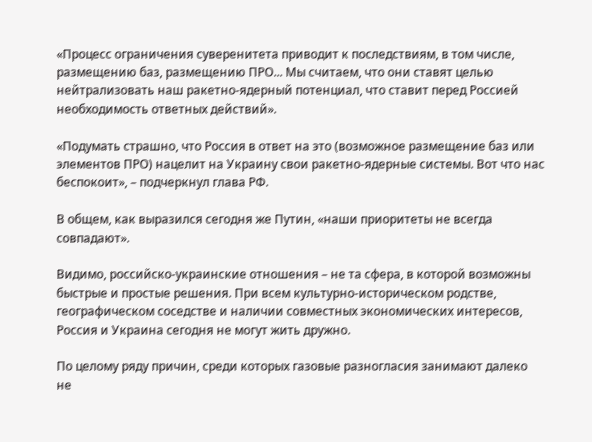«Процесс ограничения суверенитета приводит к последствиям, в том числе, размещению баз, размещению ПРО... Мы считаем, что они ставят целью нейтрализовать наш ракетно-ядерный потенциал, что ставит перед Россией необходимость ответных действий».

«Подумать страшно, что Россия в ответ на это (возможное размещение баз или элементов ПРО) нацелит на Украину свои ракетно-ядерные системы. Вот что нас беспокоит», – подчеркнул глава РФ.

В общем, как выразился сегодня же Путин, «наши приоритеты не всегда совпадают».

Видимо, российско-украинские отношения – не та сфера, в которой возможны быстрые и простые решения. При всем культурно-историческом родстве, географическом соседстве и наличии совместных экономических интересов, Россия и Украина сегодня не могут жить дружно.

По целому ряду причин, среди которых газовые разногласия занимают далеко не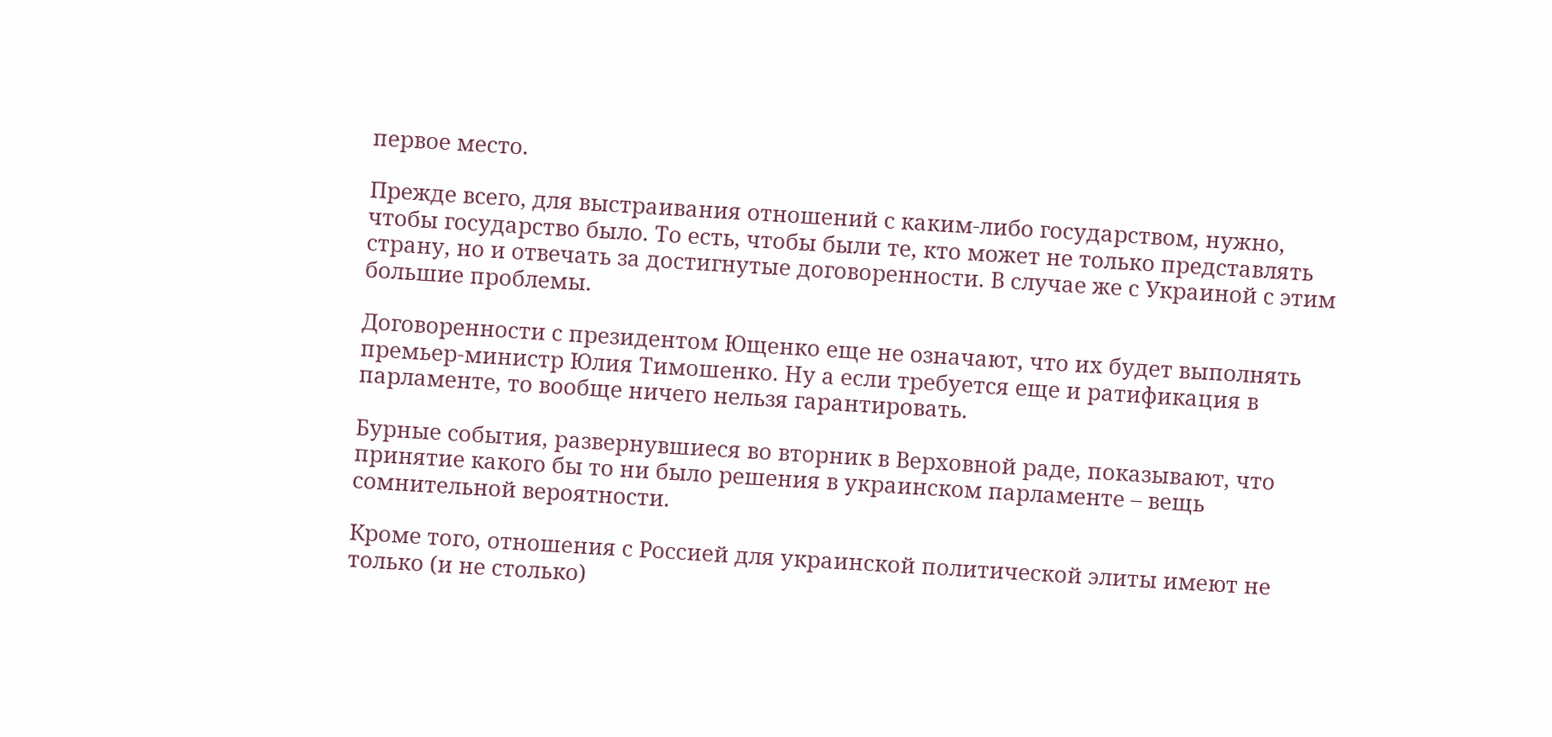первое место.

Прежде всего, для выстраивания отношений с каким-либо государством, нужно, чтобы государство было. То есть, чтобы были те, кто может не только представлять страну, но и отвечать за достигнутые договоренности. В случае же с Украиной с этим большие проблемы.

Договоренности с президентом Ющенко еще не означают, что их будет выполнять премьер-министр Юлия Тимошенко. Ну а если требуется еще и ратификация в парламенте, то вообще ничего нельзя гарантировать.

Бурные события, развернувшиеся во вторник в Верховной раде, показывают, что принятие какого бы то ни было решения в украинском парламенте – вещь сомнительной вероятности.

Кроме того, отношения с Россией для украинской политической элиты имеют не только (и не столько)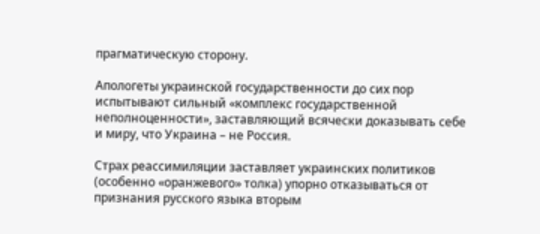прагматическую сторону.

Апологеты украинской государственности до сих пор испытывают сильный «комплекс государственной неполноценности», заставляющий всячески доказывать себе и миру, что Украина – не Россия.

Страх реассимиляции заставляет украинских политиков (особенно «оранжевого» толка) упорно отказываться от признания русского языка вторым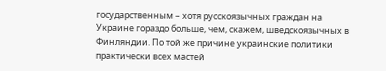государственным – хотя русскоязычных граждан на Украине гораздо больше, чем, скажем, шведскоязычных в Финляндии. По той же причине украинские политики практически всех мастей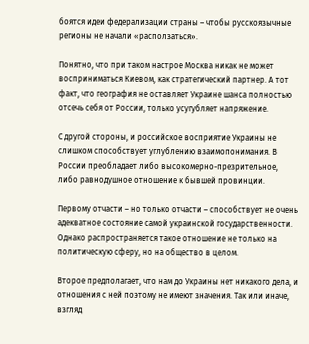боятся идеи федерализации страны – чтобы русскоязычные регионы не начали «расползаться».

Понятно, что при таком настрое Москва никак не может восприниматься Киевом, как стратегический партнер. А тот факт, что география не оставляет Украине шанса полностью отсечь себя от России, только усугубляет напряжение.

С другой стороны, и российское восприятие Украины не слишком способствует углублению взаимопонимания. В России преобладает либо высокомерно-презрительное, либо равнодушное отношение к бывшей провинции.

Первому отчасти – но только отчасти – способствует не очень адекватное состояние самой украинской государственности. Однако распространяется такое отношение не только на политическую сферу, но на общество в целом.

Второе предполагает, что нам до Украины нет никакого дела, и отношения с ней поэтому не имеют значения. Так или иначе, взгляд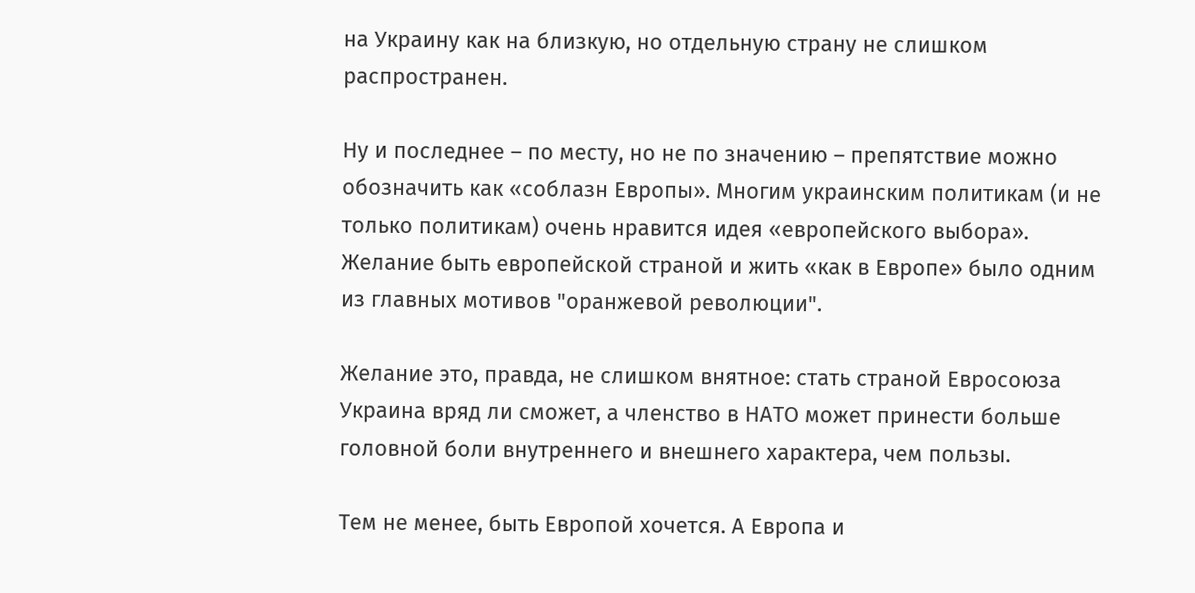на Украину как на близкую, но отдельную страну не слишком распространен.

Ну и последнее – по месту, но не по значению – препятствие можно обозначить как «соблазн Европы». Многим украинским политикам (и не только политикам) очень нравится идея «европейского выбора». Желание быть европейской страной и жить «как в Европе» было одним из главных мотивов "оранжевой революции".

Желание это, правда, не слишком внятное: стать страной Евросоюза Украина вряд ли сможет, а членство в НАТО может принести больше головной боли внутреннего и внешнего характера, чем пользы.

Тем не менее, быть Европой хочется. А Европа и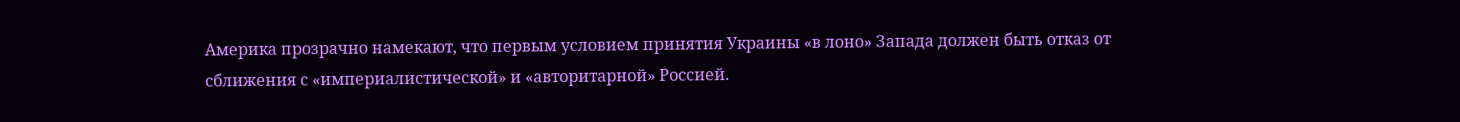Америка прозрачно намекают, что первым условием принятия Украины «в лоно» Запада должен быть отказ от сближения с «империалистической» и «авторитарной» Россией.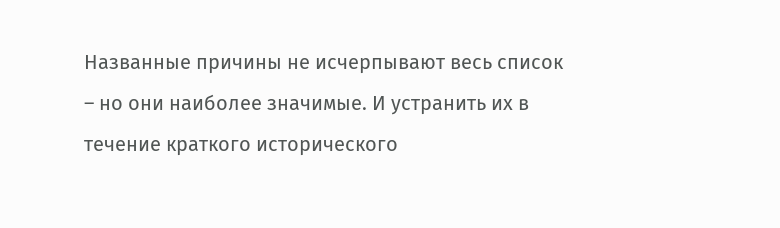Названные причины не исчерпывают весь список – но они наиболее значимые. И устранить их в течение краткого исторического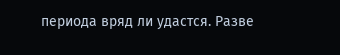периода вряд ли удастся. Разве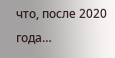что, после 2020 года…